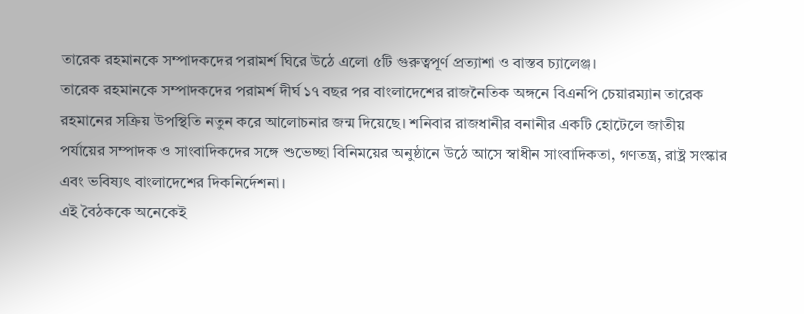তারেক রহমানকে সম্পাদকদের পরামর্শ ঘিরে উঠে এলো ৫টি গুরুত্বপূর্ণ প্রত্যাশা ও বাস্তব চ্যালেঞ্জ।
তারেক রহমানকে সম্পাদকদের পরামর্শ দীর্ঘ ১৭ বছর পর বাংলাদেশের রাজনৈতিক অঙ্গনে বিএনপি চেয়ারম্যান তারেক রহমানের সক্রিয় উপস্থিতি নতুন করে আলোচনার জন্ম দিয়েছে। শনিবার রাজধানীর বনানীর একটি হোটেলে জাতীয় পর্যায়ের সম্পাদক ও সাংবাদিকদের সঙ্গে শুভেচ্ছা বিনিময়ের অনুষ্ঠানে উঠে আসে স্বাধীন সাংবাদিকতা, গণতন্ত্র, রাষ্ট্র সংস্কার এবং ভবিষ্যৎ বাংলাদেশের দিকনির্দেশনা।
এই বৈঠককে অনেকেই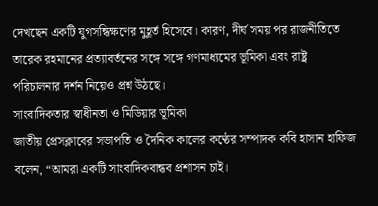দেখছেন একটি যুগসন্ধিক্ষণের মুহূর্ত হিসেবে। কারণ, দীর্ঘ সময় পর রাজনীতিতে তারেক রহমানের প্রত্যাবর্তনের সঙ্গে সঙ্গে গণমাধ্যমের ভূমিকা এবং রাষ্ট্র পরিচালনার দর্শন নিয়েও প্রশ্ন উঠছে।
সাংবাদিকতার স্বাধীনতা ও মিডিয়ার ভূমিকা
জাতীয় প্রেসক্লাবের সভাপতি ও দৈনিক কালের কণ্ঠের সম্পাদক কবি হাসান হাফিজ বলেন, “আমরা একটি সাংবাদিকবান্ধব প্রশাসন চাই।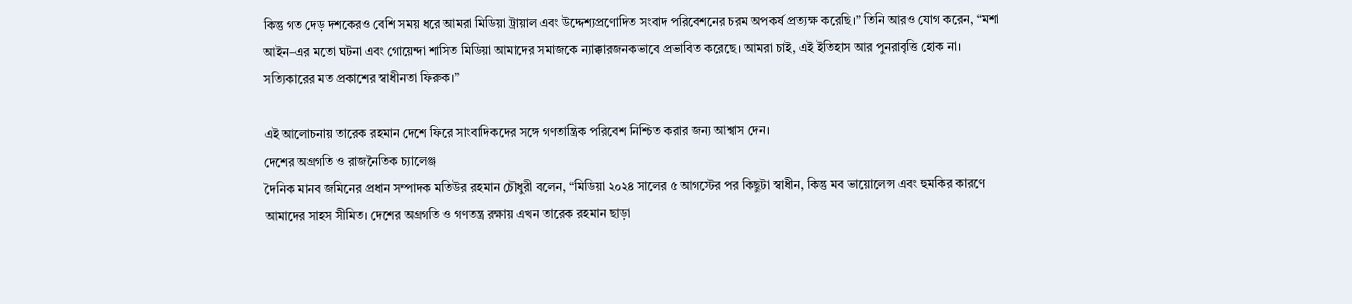কিন্তু গত দেড় দশকেরও বেশি সময় ধরে আমরা মিডিয়া ট্রায়াল এবং উদ্দেশ্যপ্রণোদিত সংবাদ পরিবেশনের চরম অপকর্ষ প্রত্যক্ষ করেছি।” তিনি আরও যোগ করেন, “মশা আইন–এর মতো ঘটনা এবং গোয়েন্দা শাসিত মিডিয়া আমাদের সমাজকে ন্যাক্কারজনকভাবে প্রভাবিত করেছে। আমরা চাই, এই ইতিহাস আর পুনরাবৃত্তি হোক না। সত্যিকারের মত প্রকাশের স্বাধীনতা ফিরুক।”

এই আলোচনায় তারেক রহমান দেশে ফিরে সাংবাদিকদের সঙ্গে গণতান্ত্রিক পরিবেশ নিশ্চিত করার জন্য আশ্বাস দেন।
দেশের অগ্রগতি ও রাজনৈতিক চ্যালেঞ্জ
দৈনিক মানব জমিনের প্রধান সম্পাদক মতিউর রহমান চৌধুরী বলেন, “মিডিয়া ২০২৪ সালের ৫ আগস্টের পর কিছুটা স্বাধীন, কিন্তু মব ভায়োলেন্স এবং হুমকির কারণে আমাদের সাহস সীমিত। দেশের অগ্রগতি ও গণতন্ত্র রক্ষায় এখন তারেক রহমান ছাড়া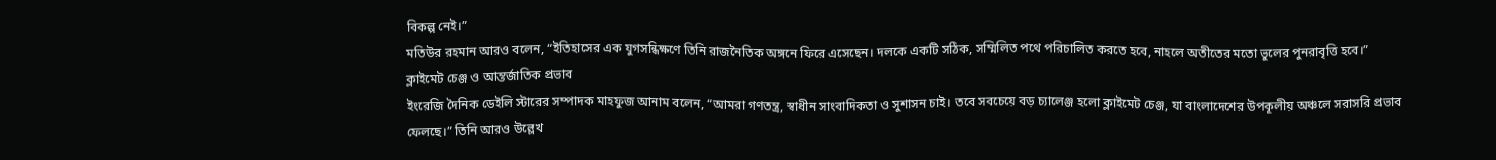বিকল্প নেই।”
মতিউর রহমান আরও বলেন, “ইতিহাসের এক যুগসন্ধিক্ষণে তিনি রাজনৈতিক অঙ্গনে ফিরে এসেছেন। দলকে একটি সঠিক, সম্মিলিত পথে পরিচালিত করতে হবে, নাহলে অতীতের মতো ভুলের পুনরাবৃত্তি হবে।”
ক্লাইমেট চেঞ্জ ও আন্তর্জাতিক প্রভাব
ইংরেজি দৈনিক ডেইলি স্টারের সম্পাদক মাহফুজ আনাম বলেন, “আমরা গণতন্ত্র, স্বাধীন সাংবাদিকতা ও সুশাসন চাই। তবে সবচেয়ে বড় চ্যালেঞ্জ হলো ক্লাইমেট চেঞ্জ, যা বাংলাদেশের উপকূলীয় অঞ্চলে সরাসরি প্রভাব ফেলছে।” তিনি আরও উল্লেখ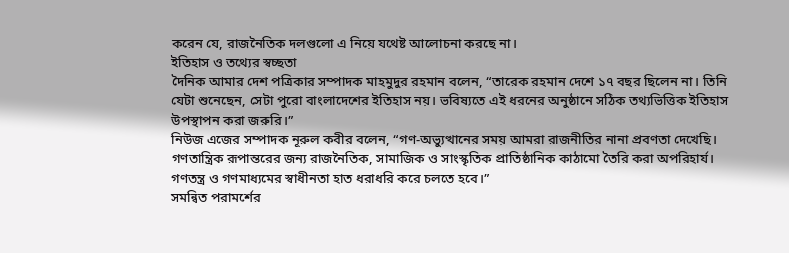করেন যে, রাজনৈতিক দলগুলো এ নিয়ে যথেষ্ট আলোচনা করছে না।
ইতিহাস ও তথ্যের স্বচ্ছতা
দৈনিক আমার দেশ পত্রিকার সম্পাদক মাহমুদুর রহমান বলেন, “তারেক রহমান দেশে ১৭ বছর ছিলেন না। তিনি যেটা শুনেছেন, সেটা পুরো বাংলাদেশের ইতিহাস নয়। ভবিষ্যতে এই ধরনের অনুষ্ঠানে সঠিক তথ্যভিত্তিক ইতিহাস উপস্থাপন করা জরুরি।”
নিউজ এজের সম্পাদক নূরুল কবীর বলেন, “গণ-অভ্যুত্থানের সময় আমরা রাজনীতির নানা প্রবণতা দেখেছি। গণতান্ত্রিক রূপান্তরের জন্য রাজনৈতিক, সামাজিক ও সাংস্কৃতিক প্রাতিষ্ঠানিক কাঠামো তৈরি করা অপরিহার্য। গণতন্ত্র ও গণমাধ্যমের স্বাধীনতা হাত ধরাধরি করে চলতে হবে।”
সমন্বিত পরামর্শের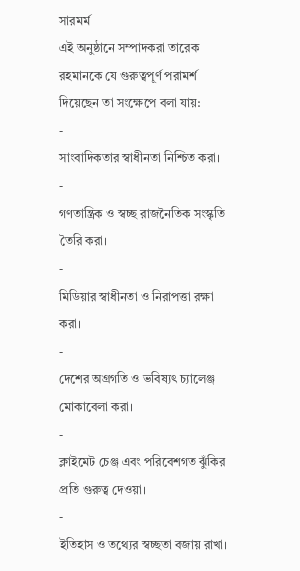সারমর্ম
এই অনুষ্ঠানে সম্পাদকরা তারেক রহমানকে যে গুরুত্বপূর্ণ পরামর্শ দিয়েছেন তা সংক্ষেপে বলা যায়:
-
সাংবাদিকতার স্বাধীনতা নিশ্চিত করা।
-
গণতান্ত্রিক ও স্বচ্ছ রাজনৈতিক সংস্কৃতি তৈরি করা।
-
মিডিয়ার স্বাধীনতা ও নিরাপত্তা রক্ষা করা।
-
দেশের অগ্রগতি ও ভবিষ্যৎ চ্যালেঞ্জ মোকাবেলা করা।
-
ক্লাইমেট চেঞ্জ এবং পরিবেশগত ঝুঁকির প্রতি গুরুত্ব দেওয়া।
-
ইতিহাস ও তথ্যের স্বচ্ছতা বজায় রাখা।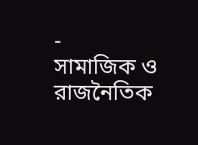-
সামাজিক ও রাজনৈতিক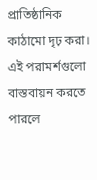প্রাতিষ্ঠানিক কাঠামো দৃঢ় করা।
এই পরামর্শগুলো বাস্তবায়ন করতে পারলে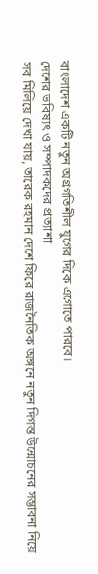বাংলাদেশ একটি নতুন অগ্রগতিশীল যুগের দিকে এগোতে পারবে।
দেশের ভবিষ্যৎ ও সম্পাদকদের প্রত্যাশা
সব মিলিয়ে দেখা যায়, তারেক রহমান দেশে ফিরে রাজনৈতিক অঙ্গনে নতুন দিগন্ত উন্মোচনের সম্ভাবনা নিয়ে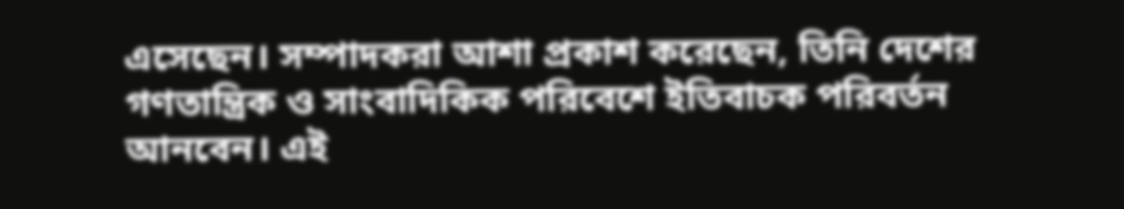এসেছেন। সম্পাদকরা আশা প্রকাশ করেছেন, তিনি দেশের গণতান্ত্রিক ও সাংবাদিকিক পরিবেশে ইতিবাচক পরিবর্তন আনবেন। এই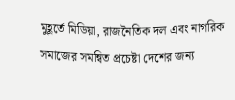মুহূর্তে মিডিয়া, রাজনৈতিক দল এবং নাগরিক সমাজের সমন্বিত প্রচেষ্টা দেশের জন্য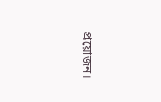প্রয়োজন।